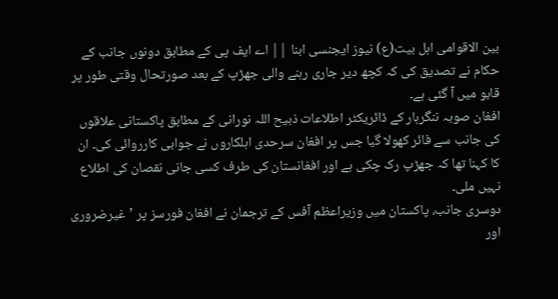بین الاقوامی اہل بیت(ع) نیوز ایجنسی ابنا || اے ایف پی کے مطابق دونوں جانب کے حکام نے تصدیق کی کہ کچھ دیر جاری رہنے والی جھڑپ کے بعد صورتحال وقتی طور پر قابو میں آ گئی ہے۔
افغان صوبہ ننگرہار کے ڈائریکٹر اطلاعات ذبیح اللہ نورانی کے مطابق پاکستانی علاقوں کی جانب سے فائر کھولا گیا جس پر افغان سرحدی اہلکاروں نے جوابی کارروائی کی۔ ان کا کہنا تھا کہ جھڑپ رک چکی ہے اور افغانستان کی طرف کسی جانی نقصان کی اطلاع نہیں ملی۔
دوسری جانب، پاکستان میں وزیراعظم آفس کے ترجمان نے افغان فورسز پر ’غیرضروری اور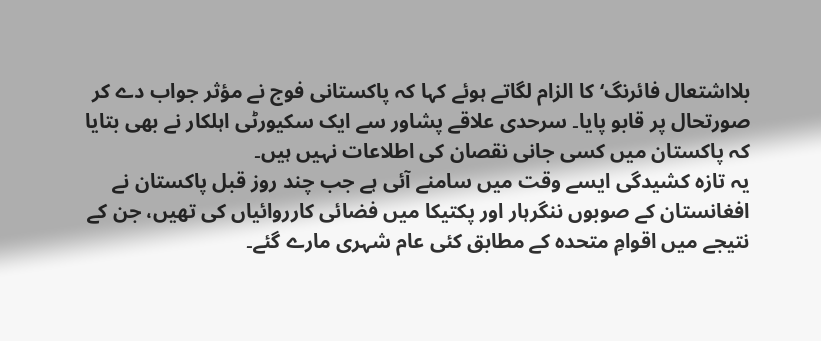بلااشتعال فائرنگ‘ کا الزام لگاتے ہوئے کہا کہ پاکستانی فوج نے مؤثر جواب دے کر صورتحال پر قابو پایا۔ سرحدی علاقے پشاور سے ایک سکیورٹی اہلکار نے بھی بتایا کہ پاکستان میں کسی جانی نقصان کی اطلاعات نہیں ہیں۔
یہ تازہ کشیدگی ایسے وقت میں سامنے آئی ہے جب چند روز قبل پاکستان نے افغانستان کے صوبوں ننگرہار اور پکتیکا میں فضائی کارروائیاں کی تھیں، جن کے نتیجے میں اقوامِ متحدہ کے مطابق کئی عام شہری مارے گئے۔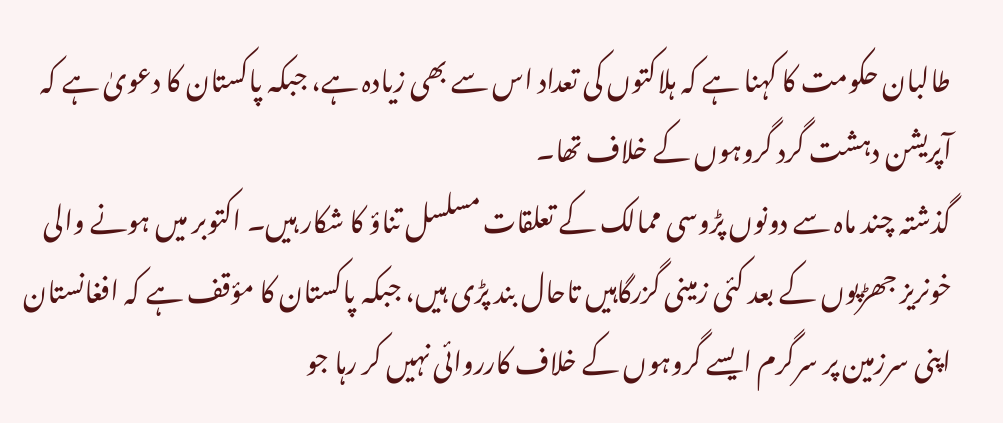طالبان حکومت کا کہنا ہے کہ ہلاکتوں کی تعداد اس سے بھی زیادہ ہے، جبکہ پاکستان کا دعویٰ ہے کہ آپریشن دہشت گرد گروہوں کے خلاف تھا۔
گذشتہ چند ماہ سے دونوں پڑوسی ممالک کے تعلقات مسلسل تناؤ کا شکار ہیں۔ اکتوبر میں ہونے والی خونریز جھڑپوں کے بعد کئی زمینی گزرگاہیں تاحال بند پڑی ہیں، جبکہ پاکستان کا مؤقف ہے کہ افغانستان اپنی سرزمین پر سرگرم ایسے گروہوں کے خلاف کارروائی نہیں کر رہا جو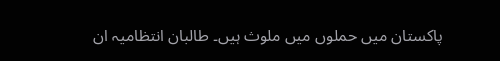پاکستان میں حملوں میں ملوث ہیں۔ طالبان انتظامیہ ان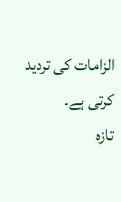الزامات کی تردید کرتی ہے۔
تازہ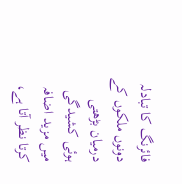فائرنگ کا تبادلہ دونوں ملکوں کے درمیان بڑھتی ہوئی کشیدگی میں مزید اضافہ کرتا نظر آتا ہے،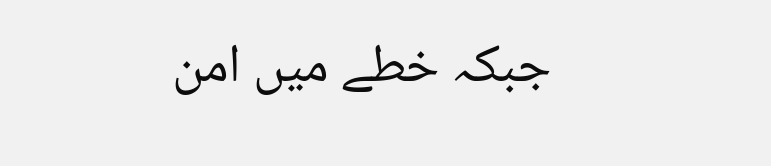جبکہ خطے میں امن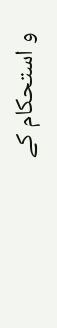و استحکام کے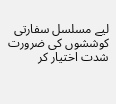لیے مسلسل سفارتی کوششوں کی ضرورت شدت اختیار کر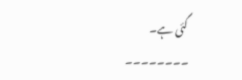گئی ہے۔
۔۔۔۔۔۔۔۔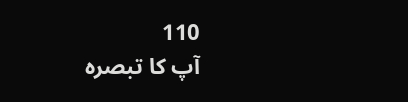110
آپ کا تبصرہ